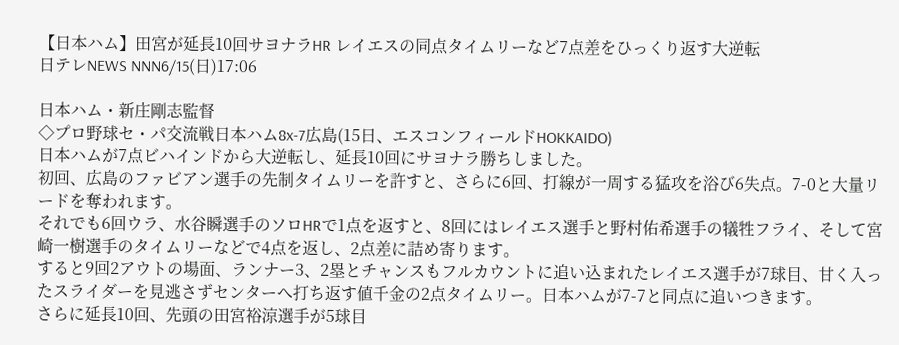【日本ハム】田宮が延長10回サヨナラHR レイエスの同点タイムリーなど7点差をひっくり返す大逆転
日テレNEWS NNN6/15(日)17:06

日本ハム・新庄剛志監督
◇プロ野球セ・パ交流戦日本ハム8x-7広島(15日、エスコンフィールドHOKKAIDO)
日本ハムが7点ビハインドから大逆転し、延長10回にサヨナラ勝ちしました。
初回、広島のファビアン選手の先制タイムリーを許すと、さらに6回、打線が一周する猛攻を浴び6失点。7-0と大量リードを奪われます。
それでも6回ウラ、水谷瞬選手のソロHRで1点を返すと、8回にはレイエス選手と野村佑希選手の犠牲フライ、そして宮崎一樹選手のタイムリーなどで4点を返し、2点差に詰め寄ります。
すると9回2アウトの場面、ランナー3、2塁とチャンスもフルカウントに追い込まれたレイエス選手が7球目、甘く入ったスライダーを見逃さずセンターへ打ち返す値千金の2点タイムリー。日本ハムが7-7と同点に追いつきます。
さらに延長10回、先頭の田宮裕涼選手が5球目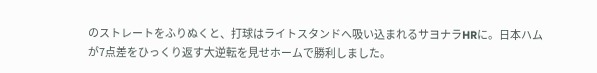のストレートをふりぬくと、打球はライトスタンドへ吸い込まれるサヨナラHRに。日本ハムが7点差をひっくり返す大逆転を見せホームで勝利しました。